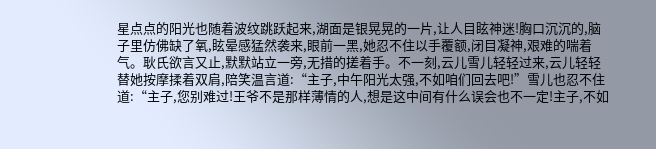星点点的阳光也随着波纹跳跃起来,湖面是银晃晃的一片,让人目眩神迷!胸口沉沉的,脑子里仿佛缺了氧,眩晕感猛然袭来,眼前一黑,她忍不住以手覆额,闭目凝神,艰难的喘着气。耿氏欲言又止,默默站立一旁,无措的搓着手。不一刻,云儿雪儿轻轻过来,云儿轻轻替她按摩揉着双肩,陪笑温言道:“主子,中午阳光太强,不如咱们回去吧!”雪儿也忍不住道:“主子,您别难过!王爷不是那样薄情的人,想是这中间有什么误会也不一定!主子,不如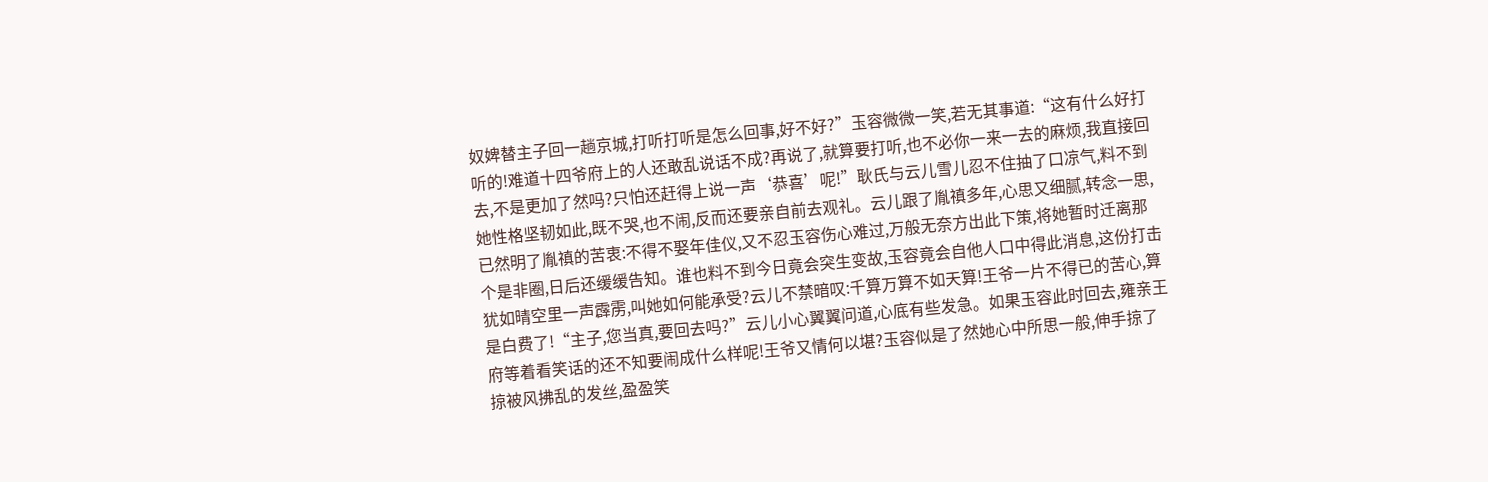奴婢替主子回一趟京城,打听打听是怎么回事,好不好?”玉容微微一笑,若无其事道:“这有什么好打听的!难道十四爷府上的人还敢乱说话不成?再说了,就算要打听,也不必你一来一去的麻烦,我直接回去,不是更加了然吗?只怕还赶得上说一声‘恭喜’呢!”耿氏与云儿雪儿忍不住抽了口凉气,料不到她性格坚韧如此,既不哭,也不闹,反而还要亲自前去观礼。云儿跟了胤禛多年,心思又细腻,转念一思,已然明了胤禛的苦衷:不得不娶年佳仪,又不忍玉容伤心难过,万般无奈方出此下策,将她暂时迁离那个是非圈,日后还缓缓告知。谁也料不到今日竟会突生变故,玉容竟会自他人口中得此消息,这份打击犹如晴空里一声霹雳,叫她如何能承受?云儿不禁暗叹:千算万算不如天算!王爷一片不得已的苦心,算是白费了!“主子,您当真,要回去吗?”云儿小心翼翼问道,心底有些发急。如果玉容此时回去,雍亲王府等着看笑话的还不知要闹成什么样呢!王爷又情何以堪?玉容似是了然她心中所思一般,伸手掠了掠被风拂乱的发丝,盈盈笑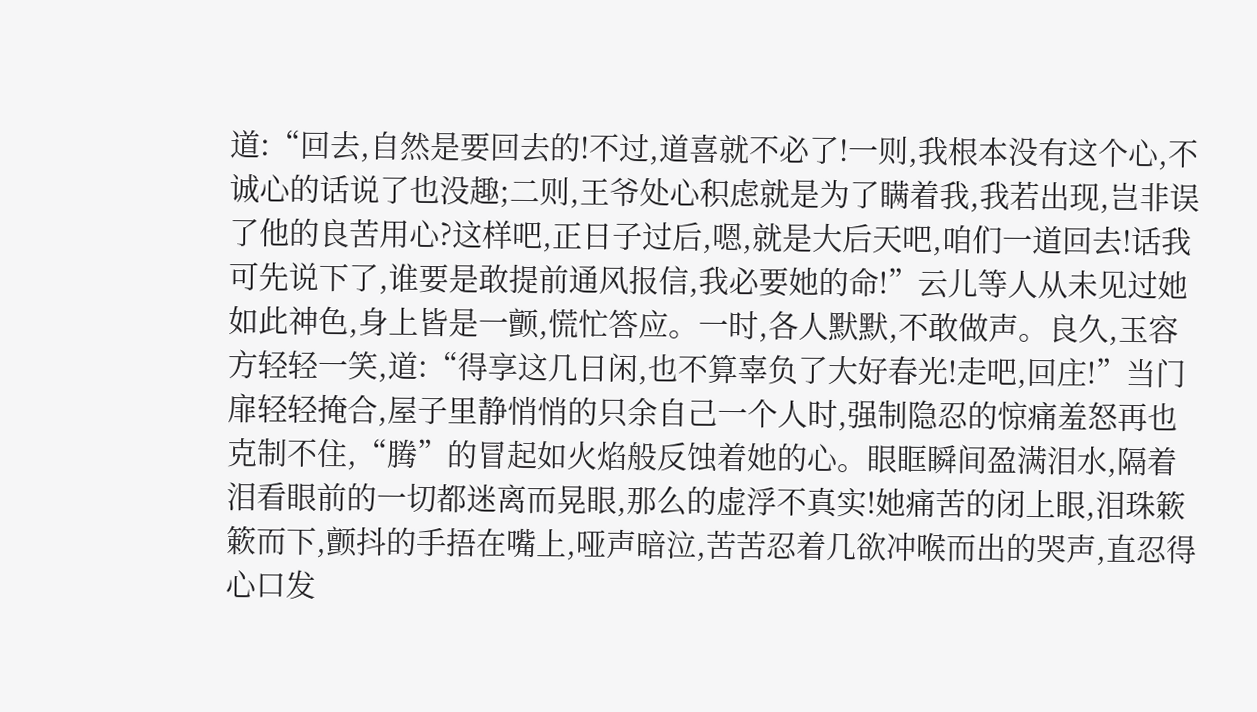道:“回去,自然是要回去的!不过,道喜就不必了!一则,我根本没有这个心,不诚心的话说了也没趣;二则,王爷处心积虑就是为了瞒着我,我若出现,岂非误了他的良苦用心?这样吧,正日子过后,嗯,就是大后天吧,咱们一道回去!话我可先说下了,谁要是敢提前通风报信,我必要她的命!”云儿等人从未见过她如此神色,身上皆是一颤,慌忙答应。一时,各人默默,不敢做声。良久,玉容方轻轻一笑,道:“得享这几日闲,也不算辜负了大好春光!走吧,回庄!”当门扉轻轻掩合,屋子里静悄悄的只余自己一个人时,强制隐忍的惊痛羞怒再也克制不住,“腾”的冒起如火焰般反蚀着她的心。眼眶瞬间盈满泪水,隔着泪看眼前的一切都迷离而晃眼,那么的虚浮不真实!她痛苦的闭上眼,泪珠簌簌而下,颤抖的手捂在嘴上,哑声暗泣,苦苦忍着几欲冲喉而出的哭声,直忍得心口发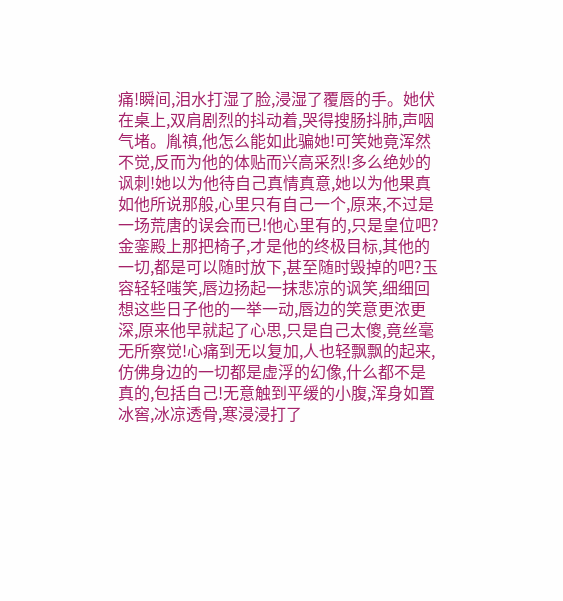痛!瞬间,泪水打湿了脸,浸湿了覆唇的手。她伏在桌上,双肩剧烈的抖动着,哭得搜肠抖肺,声咽气堵。胤禛,他怎么能如此骗她!可笑她竟浑然不觉,反而为他的体贴而兴高采烈!多么绝妙的讽刺!她以为他待自己真情真意,她以为他果真如他所说那般,心里只有自己一个,原来,不过是一场荒唐的误会而已!他心里有的,只是皇位吧?金銮殿上那把椅子,才是他的终极目标,其他的一切,都是可以随时放下,甚至随时毁掉的吧?玉容轻轻嗤笑,唇边扬起一抹悲凉的讽笑,细细回想这些日子他的一举一动,唇边的笑意更浓更深,原来他早就起了心思,只是自己太傻,竟丝毫无所察觉!心痛到无以复加,人也轻飘飘的起来,仿佛身边的一切都是虚浮的幻像,什么都不是真的,包括自己!无意触到平缓的小腹,浑身如置冰窖,冰凉透骨,寒浸浸打了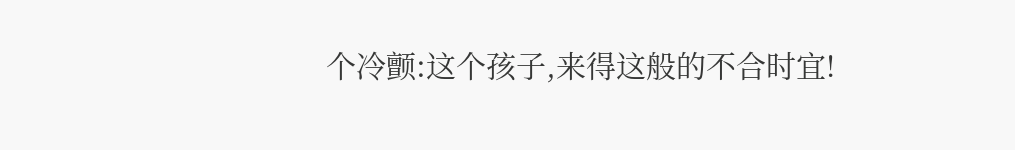个冷颤:这个孩子,来得这般的不合时宜!